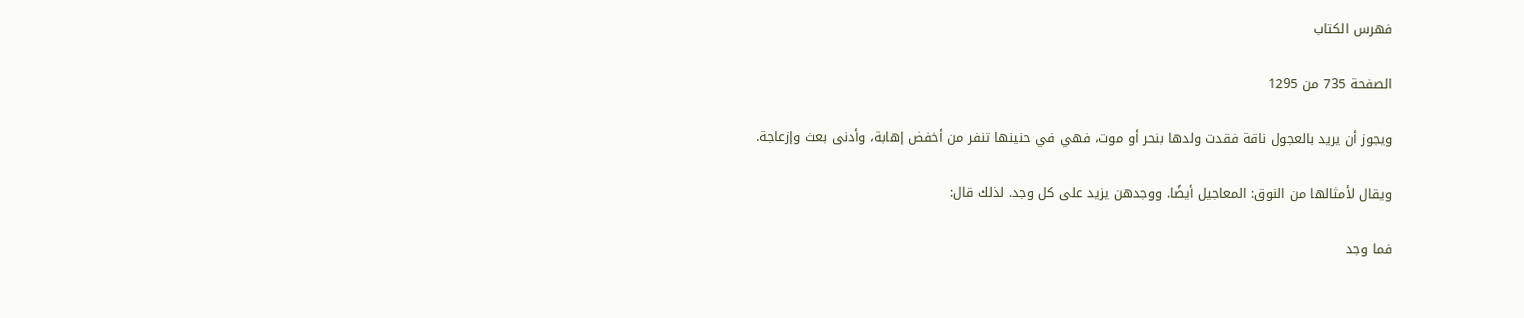فهرس الكتاب

الصفحة 735 من 1295

ويجوز أن يريد بالعجول ناقة فقدت ولدها بنحر أو موت، فهي في حنينها تنفر من أخفض إهابة، وأدنى بعث وإزعاجة.

ويقال لأمثالها من النوق: المعاجيل أيضًا. ووجدهن يزيد على كل وجد. لذلك قال:

فما وجد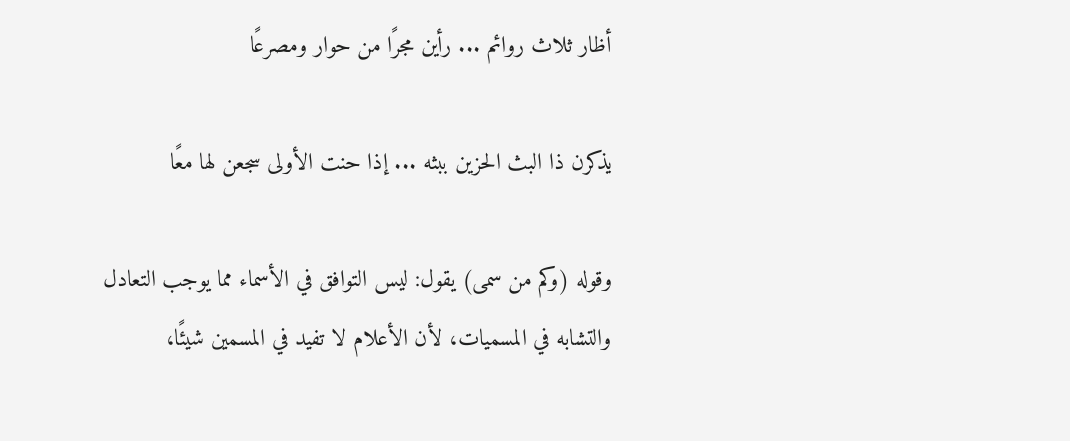أظار ثلاث روائم ... رأين مجرًا من حوار ومصرعًا

يذكرن ذا البث الحزين ببثه ... إذا حنت الأولى سجعن لها معًا

وقوله (وكم من سمى) يقول: ليس التوافق في الأسماء مما يوجب التعادل والتشابه في المسميات، لأن الأعلام لا تفيد في المسمين شيئًا،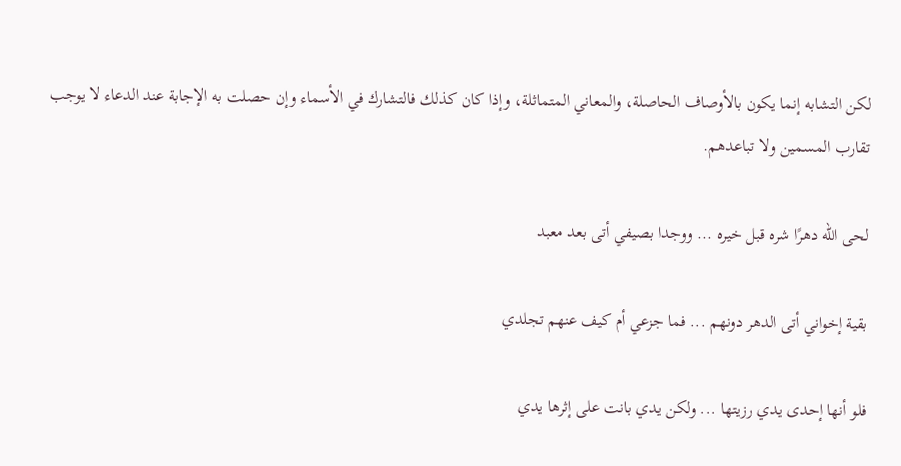لكن التشابه إنما يكون بالأوصاف الحاصلة، والمعاني المتماثلة، وإذا كان كذلك فالتشارك في الأسماء وإن حصلت به الإجابة عند الدعاء لا يوجب تقارب المسمين ولا تباعدهم.

لحى الله دهرًا شره قبل خيره ... ووجدا بصيفي أتى بعد معبد

بقية إخواني أتى الدهر دونهم ... فما جزعي أم كيف عنهم تجلدي

فلو أنها إحدى يدي رزيتها ... ولكن يدي بانت على إثرها يدي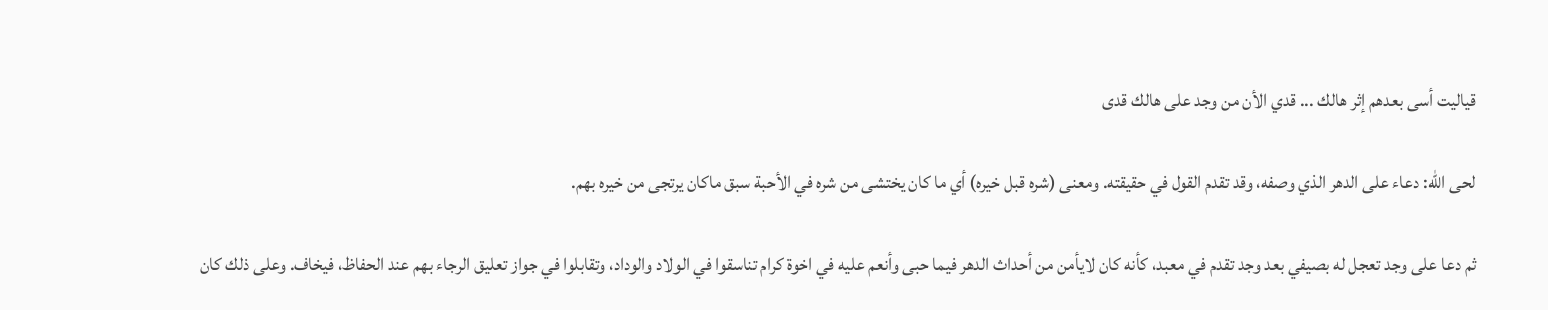قياليت أسى بعدهم إثر هالك ... قدي الأن من وجد على هالك قدى

لحى الله: دعاء على الدهر الذي وصفه، وقد تقدم القول في حقيقته. ومعنى (شره قبل خيره) أي ما كان يختشى من شره في الأحبة سبق ماكان يرتجى من خيره بهم.

ثم دعا على وجد تعجل له بصيفي بعد وجد تقدم في معبد، كأنه كان لايأمن من أحداث الدهر فيما حبى وأنعم عليه في اخوة كرام تناسقوا في الولاد والوداد، وتقابلوا في جواز تعليق الرجاء بهم عند الحفاظ، فيخاف. وعلى ذلك كان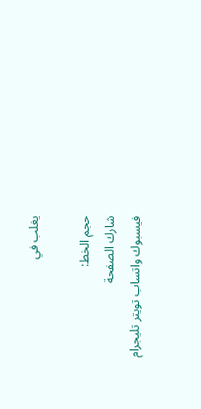يغلب في

حجم الخط:
شارك الصفحة
فيسبوك واتساب تويتر تليجرام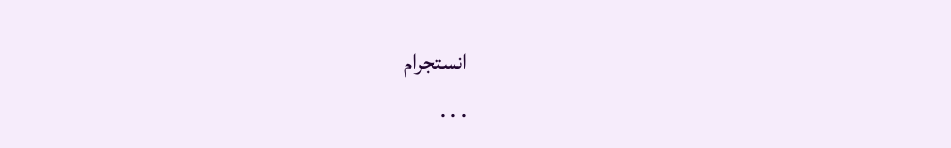انستجرام
. . .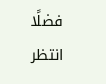فضلًا انتظر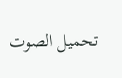تحميل الصوت